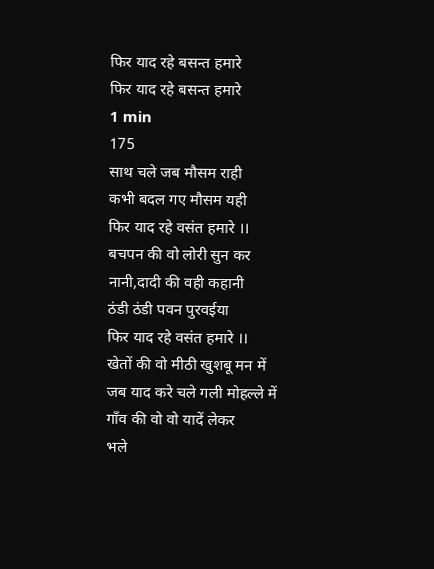फिर याद रहे बसन्त हमारे
फिर याद रहे बसन्त हमारे
1 min
175
साथ चले जब मौसम राही
कभी बदल गए मौसम यही
फिर याद रहे वसंत हमारे ।।
बचपन की वो लोरी सुन कर
नानी,दादी की वही कहानी
ठंडी ठंडी पवन पुरवईया
फिर याद रहे वसंत हमारे ।।
खेतों की वो मीठी खुशबू मन में
जब याद करे चले गली मोहल्ले में
गाँव की वो वो यादें लेकर
भले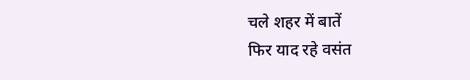चले शहर में बातें
फिर याद रहे वसंत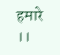हमारे ।।